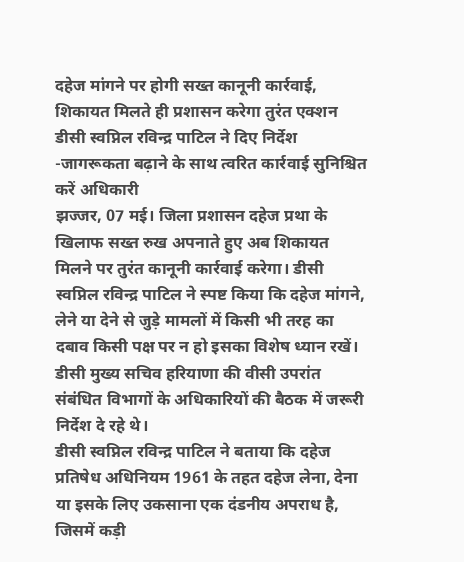दहेज मांगने पर होगी सख्त कानूनी कार्रवाई, शिकायत मिलते ही प्रशासन करेगा तुरंत एक्शन
डीसी स्वप्निल रविन्द्र पाटिल ने दिए निर्देश -जागरूकता बढ़ाने के साथ त्वरित कार्रवाई सुनिश्चित करें अधिकारी
झज्जर, 07 मई। जिला प्रशासन दहेज प्रथा के खिलाफ सख्त रुख अपनाते हुए अब शिकायत मिलने पर तुरंत कानूनी कार्रवाई करेगा। डीसी स्वप्निल रविन्द्र पाटिल ने स्पष्ट किया कि दहेज मांगने, लेने या देने से जुड़े मामलों में किसी भी तरह का दबाव किसी पक्ष पर न हो इसका विशेष ध्यान रखें। डीसी मुख्य सचिव हरियाणा की वीसी उपरांत संबंधित विभागों के अधिकारियों की बैठक में जरूरी निर्देश दे रहे थे।
डीसी स्वप्निल रविन्द्र पाटिल ने बताया कि दहेज प्रतिषेध अधिनियम 1961 के तहत दहेज लेना, देना या इसके लिए उकसाना एक दंडनीय अपराध है, जिसमें कड़ी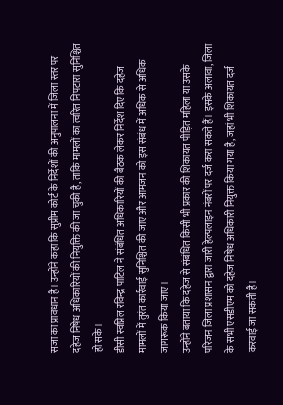सजा का प्रावधान है। उन्होंने कहा कि सुप्रीम कोर्ट के निर्देशों की अनुपालना में जिला स्तर पर दहेज निषेध अधिकारियों की नियुक्ति की जा चुकी है, ताकि मामलों का त्वरित निपटारा सुनिश्चित हो सके।
डीसी स्वप्निल रविन्द्र पाटिल ने संबंधित अधिकारियों की बैठक लेकर निर्देश दिए कि दहेज मामलों में तुरंत कार्रवाई सुनिश्चित की जाए और आमजन को इस संबंध में अधिक से अधिक जागरूक किया जाए।
उन्होंने बताया कि दहेज से संबंधित किसी भी प्रकार की शिकायत पीड़ित महिला या उसके परिजन जिला प्रशासन द्वारा जारी हेल्पलाइन नंबरों पर दर्ज करा सकते हैं। इसके अलावा, जिला के सभी एसडीएम को दहेज निषेध अधिकारी नियुक्त किया गया है, जहां भी शिकायत दर्ज करवाई जा सकती है।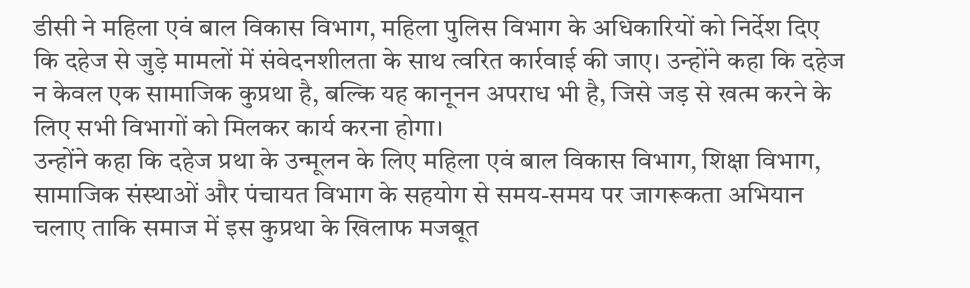डीसी ने महिला एवं बाल विकास विभाग, महिला पुलिस विभाग के अधिकारियों को निर्देश दिए कि दहेज से जुड़े मामलों में संवेदनशीलता के साथ त्वरित कार्रवाई की जाए। उन्होंने कहा कि दहेज न केवल एक सामाजिक कुप्रथा है, बल्कि यह कानूनन अपराध भी है, जिसे जड़ से खत्म करने के लिए सभी विभागों को मिलकर कार्य करना होगा।
उन्होंने कहा कि दहेज प्रथा के उन्मूलन के लिए महिला एवं बाल विकास विभाग, शिक्षा विभाग, सामाजिक संस्थाओं और पंचायत विभाग के सहयोग से समय-समय पर जागरूकता अभियान चलाए ताकि समाज में इस कुप्रथा के खिलाफ मजबूत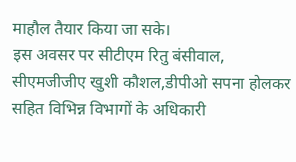माहौल तैयार किया जा सके।
इस अवसर पर सीटीएम रितु बंसीवाल, सीएमजीजीए खुशी कौशल,डीपीओ सपना होलकर सहित विभिन्न विभागों के अधिकारी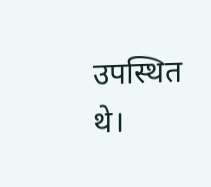उपस्थित थे।